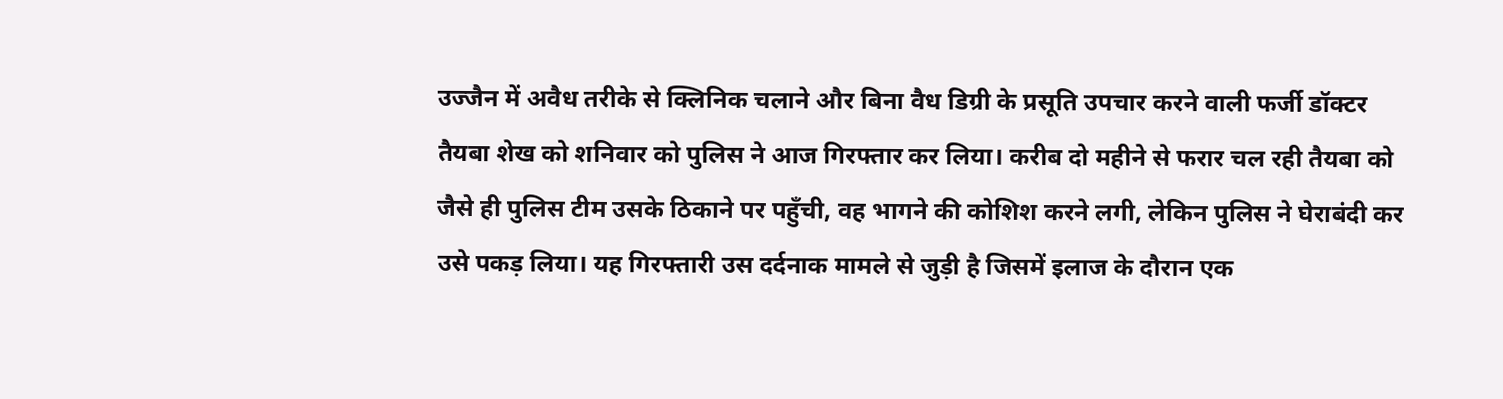उज्जैन में अवैध तरीके से क्लिनिक चलाने और बिना वैध डिग्री के प्रसूति उपचार करने वाली फर्जी डॉक्टर तैयबा शेख को शनिवार को पुलिस ने आज गिरफ्तार कर लिया। करीब दो महीने से फरार चल रही तैयबा को जैसे ही पुलिस टीम उसके ठिकाने पर पहुँची, वह भागने की कोशिश करने लगी, लेकिन पुलिस ने घेराबंदी कर उसे पकड़ लिया। यह गिरफ्तारी उस दर्दनाक मामले से जुड़ी है जिसमें इलाज के दौरान एक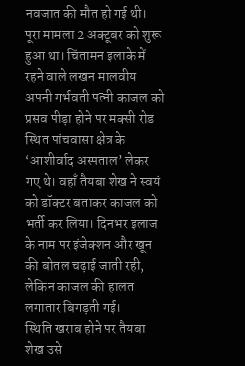नवजात की मौत हो गई थी।
पूरा मामला 2 अक्टूबर को शुरू हुआ था। चिंतामन इलाके में रहने वाले लखन मालवीय अपनी गर्भवती पत्नी काजल को प्रसव पीड़ा होने पर मक्सी रोड स्थित पांचवासा क्षेत्र के ‘आशीर्वाद अस्पताल’ लेकर गए थे। वहाँ तैयबा शेख ने स्वयं को डॉक्टर बताकर काजल को भर्ती कर लिया। दिनभर इलाज के नाम पर इंजेक्शन और खून की बोतल चढ़ाई जाती रही, लेकिन काजल की हालत लगातार बिगड़ती गई।
स्थिति खराब होने पर तैयबा शेख उसे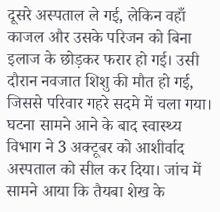दूसरे अस्पताल ले गई, लेकिन वहाँ काजल और उसके परिजन को बिना इलाज के छोड़कर फरार हो गई। उसी दौरान नवजात शिशु की मौत हो गई, जिससे परिवार गहरे सदमे में चला गया।
घटना सामने आने के बाद स्वास्थ्य विभाग ने 3 अक्टूबर को आशीर्वाद अस्पताल को सील कर दिया। जांच में सामने आया कि तैयबा शेख के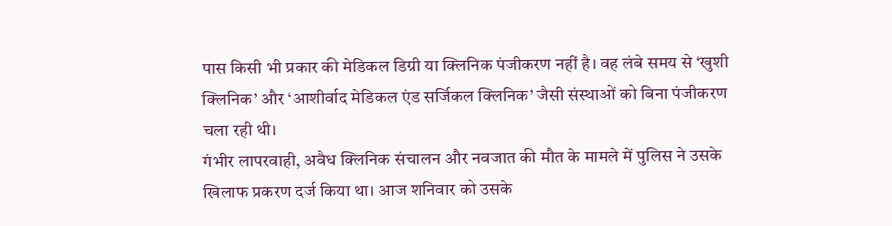पास किसी भी प्रकार की मेडिकल डिग्री या क्लिनिक पंजीकरण नहीं है। वह लंबे समय से ‘खुशी क्लिनिक’ और ‘आशीर्वाद मेडिकल एंड सर्जिकल क्लिनिक’ जैसी संस्थाओं को बिना पंजीकरण चला रही थी।
गंभीर लापरवाही, अवैध क्लिनिक संचालन और नवजात की मौत के मामले में पुलिस ने उसके खिलाफ प्रकरण दर्ज किया था। आज शनिवार को उसके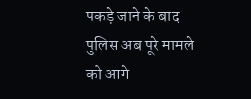पकड़े जाने के बाद पुलिस अब पूरे मामले को आगे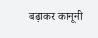बढ़ाकर कानूनी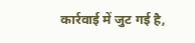कार्रवाई में जुट गई है,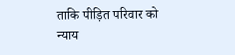ताकि पीड़ित परिवार को न्याय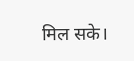मिल सके।